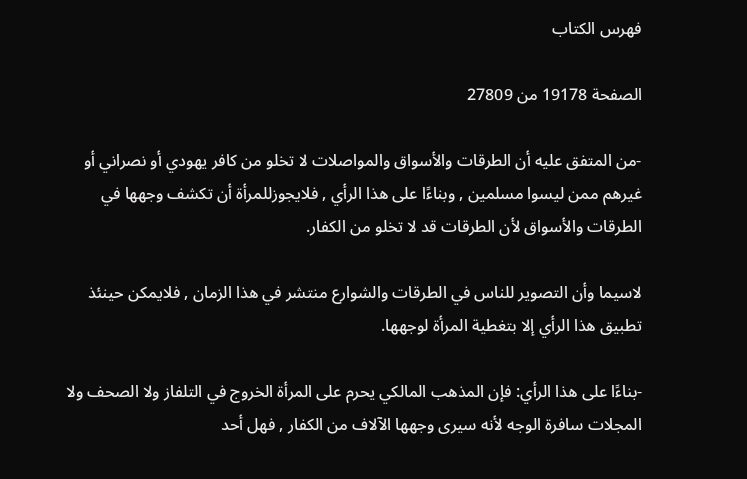فهرس الكتاب

الصفحة 19178 من 27809

-من المتفق عليه أن الطرقات والأسواق والمواصلات لا تخلو من كافر يهودي أو نصراني أو غيرهم ممن ليسوا مسلمين , وبناءًا على هذا الرأي , فلايجوزللمرأة أن تكشف وجهها في الطرقات والأسواق لأن الطرقات قد لا تخلو من الكفار.

لاسيما وأن التصوير للناس في الطرقات والشوارع منتشر في هذا الزمان , فلايمكن حينئذ تطبيق هذا الرأي إلا بتغطية المرأة لوجهها.

-بناءًا على هذا الرأي: فإن المذهب المالكي يحرم على المرأة الخروج في التلفاز ولا الصحف ولا المجلات سافرة الوجه لأنه سيرى وجهها الآلاف من الكفار , فهل أحد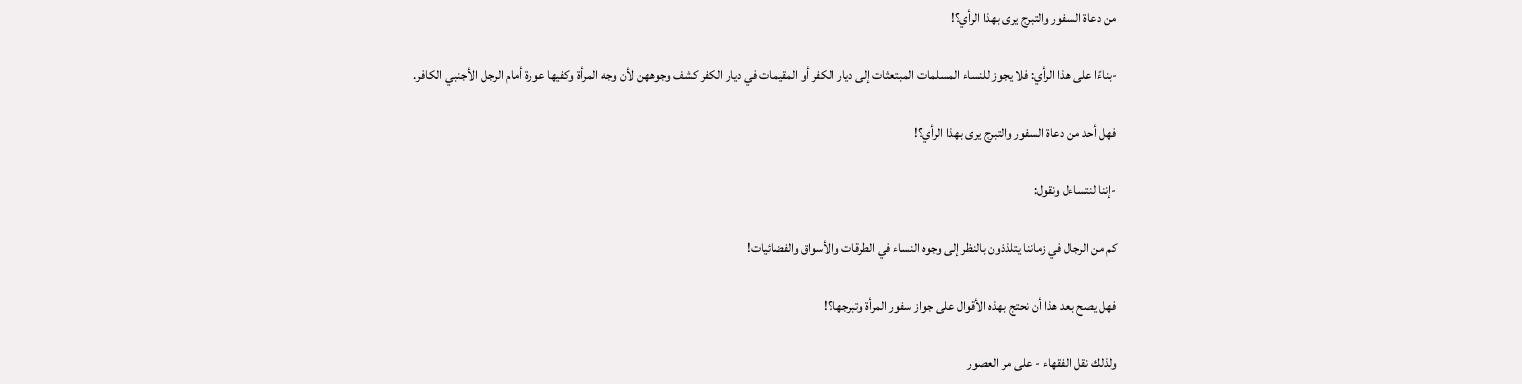من دعاة السفور والتبرج يرى بهذا الرأي؟!

-بناءًا على هذا الرأي: فلا يجوز للنساء المسلمات المبتعثات إلى ديار الكفر أو المقيمات في ديار الكفر كشف وجوههن لأن وجه المرأة وكفيها عورة أمام الرجل الأجنبي الكافر.

فهل أحد من دعاة السفور والتبرج يرى بهذا الرأي؟!

-إننا لنتساءل ونقول:

كم من الرجال في زماننا يتلذذون بالنظر إلى وجوه النساء في الطرقات والأسواق والفضائيات!

فهل يصح بعد هذا أن نحتج بهذه الأقوال على جواز سفور المرأة وتبرجها؟!

ولذلك نقل الفقهاء - على مر العصور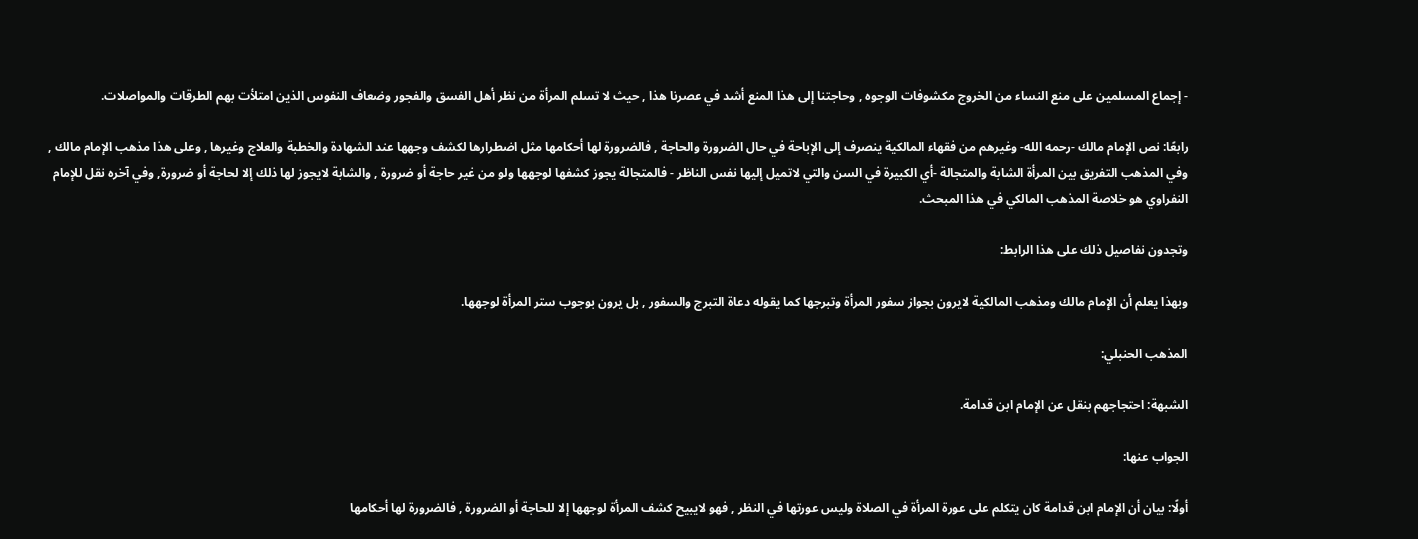- إجماع المسلمين على منع النساء من الخروج مكشوفات الوجوه , وحاجتنا إلى هذا المنع أشد في عصرنا هذا , حيث لا تسلم المرأة من نظر أهل الفسق والفجور وضعاف النفوس الذين امتلأت بهم الطرقات والمواصلات.

رابعًا: نص الإمام مالك -رحمه الله- وغيرهم من فقهاء المالكية ينصرف إلى الإباحة في حال الضرورة والحاجة , فالضرورة لها أحكامها مثل اضطرارها لكشف وجهها عند الشهادة والخطبة والعلاج وغيرها , وعلى هذا مذهب الإمام مالك , وفي المذهب التفريق بين المرأة الشابة والمتجالة -أي الكبيرة في السن والتي لاتميل إليها نفس الناظر - فالمتجالة يجوز كشفها لوجهها ولو من غير حاجة أو ضرورة , والشابة لايجوز لها ذلك إلا لحاجة أو ضرورة, وفي آخره نقل للإمام النفراوي هو خلاصة المذهب المالكي في هذا المبحث.

وتجدون نفاصيل ذلك على هذا الرابط:

وبهذا يعلم أن الإمام مالك ومذهب المالكية لايرون بجواز سفور المرأة وتبرجها كما يقوله دعاة التبرج والسفور , بل يرون بوجوب ستر المرأة لوجهها.

المذهب الحنبلي:

الشبهة: احتجاجهم بنقل عن الإمام ابن قدامة.

الجواب عنها:

أولًا: بيان أن الإمام ابن قدامة كان يتكلم على عورة المرأة في الصلاة وليس عورتها في النظر , فهو لايبيح كشف المرأة لوجهها إلا للحاجة أو الضرورة , فالضرورة لها أحكامها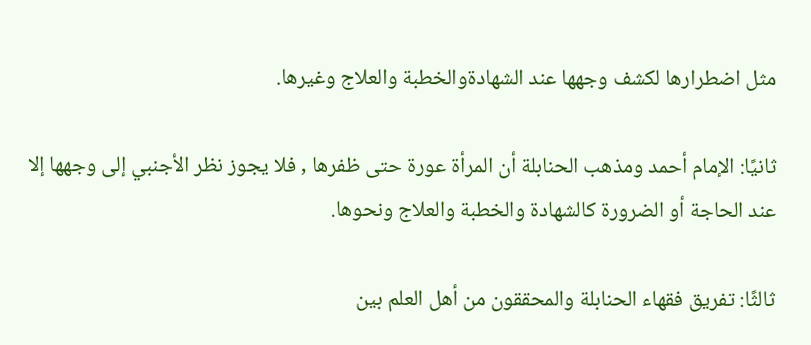مثل اضطرارها لكشف وجهها عند الشهادةوالخطبة والعلاج وغيرها.

ثانيًا: الإمام أحمد ومذهب الحنابلة أن المرأة عورة حتى ظفرها , فلا يجوز نظر الأجنبي إلى وجهها إلا عند الحاجة أو الضرورة كالشهادة والخطبة والعلاج ونحوها.

ثالثًا: تفريق فقهاء الحنابلة والمحققون من أهل العلم بين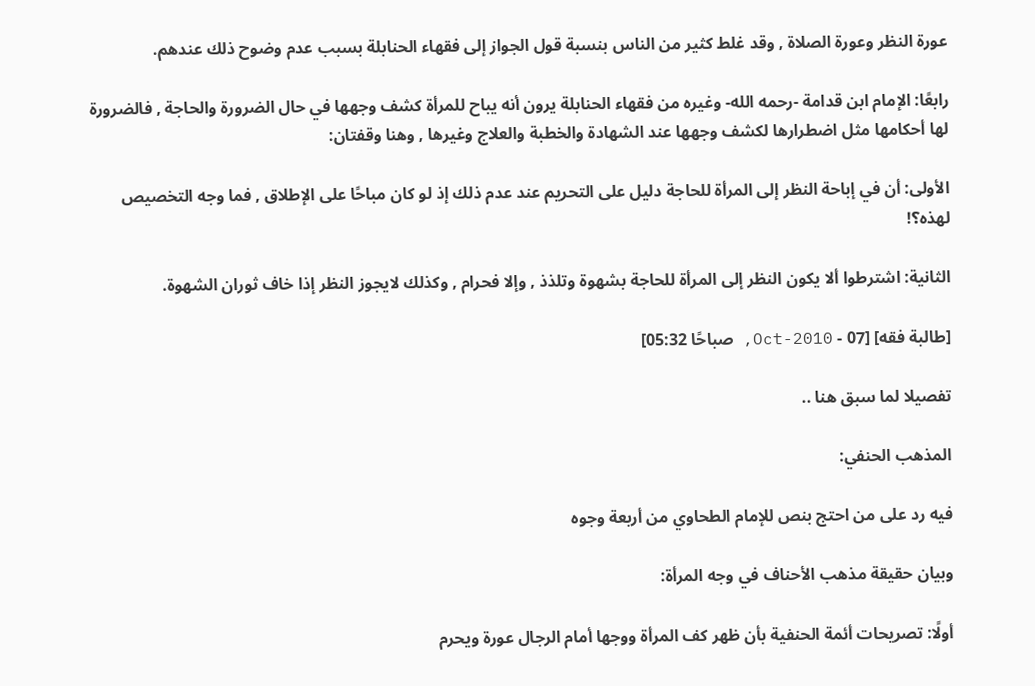عورة النظر وعورة الصلاة , وقد غلط كثير من الناس بنسبة قول الجواز إلى فقهاء الحنابلة بسبب عدم وضوح ذلك عندهم.

رابعًا: الإمام ابن قدامة -رحمه الله- وغيره من فقهاء الحنابلة يرون أنه يباح للمرأة كشف وجهها في حال الضرورة والحاجة , فالضرورة لها أحكامها مثل اضطرارها لكشف وجهها عند الشهادة والخطبة والعلاج وغيرها , وهنا وقفتان:

الأولى: أن في إباحة النظر إلى المرأة للحاجة دليل على التحريم عند عدم ذلك إذ لو كان مباحًا على الإطلاق , فما وجه التخصيص لهذه؟!

الثانية: اشترطوا ألا يكون النظر إلى المرأة للحاجة بشهوة وتلذذ , وإلا فحرام , وكذلك لايجوز النظر إذا خاف ثوران الشهوة.

[طالبة فقه] [07 - Oct-2010, صباحًا 05:32]

تفصيلا لما سبق هنا ..

المذهب الحنفي:

فيه رد على من احتج بنص للإمام الطحاوي من أربعة وجوه

وبيان حقيقة مذهب الأحناف في وجه المرأة:

أولًا: تصريحات أئمة الحنفية بأن ظهر كف المرأة ووجها أمام الرجال عورة ويحرم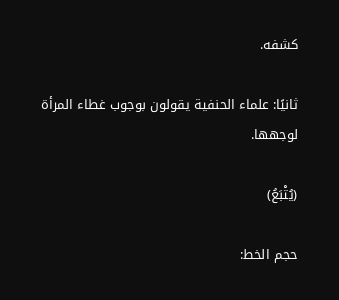كشفه.

ثانيًا: علماء الحنفية يقولون بوجوب غطاء المرأة لوجهها.

(يُتْبَعُ)

حجم الخط: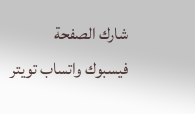شارك الصفحة
فيسبوك واتساب تويتر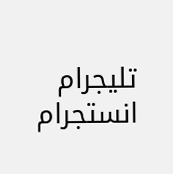تليجرام انستجرام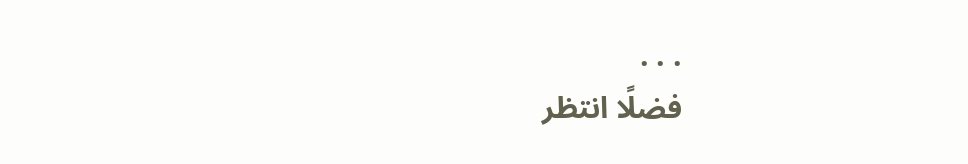. . .
فضلًا انتظر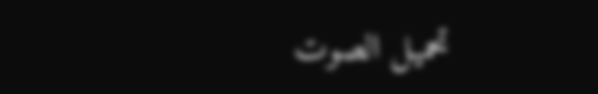تحميل الصوت